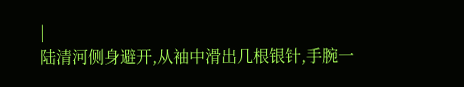|
陆清河侧身避开,从袖中滑出几根银针,手腕一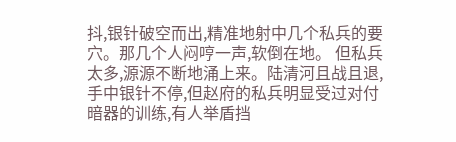抖,银针破空而出,精准地射中几个私兵的要穴。那几个人闷哼一声,软倒在地。 但私兵太多,源源不断地涌上来。陆清河且战且退,手中银针不停,但赵府的私兵明显受过对付暗器的训练,有人举盾挡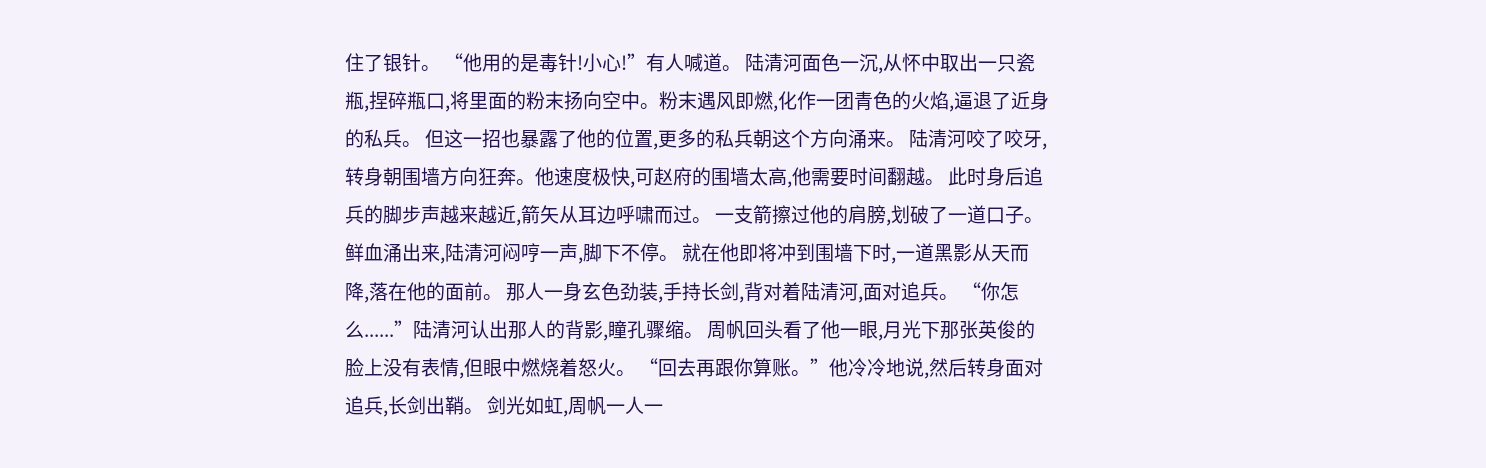住了银针。 “他用的是毒针!小心!”有人喊道。 陆清河面色一沉,从怀中取出一只瓷瓶,捏碎瓶口,将里面的粉末扬向空中。粉末遇风即燃,化作一团青色的火焰,逼退了近身的私兵。 但这一招也暴露了他的位置,更多的私兵朝这个方向涌来。 陆清河咬了咬牙,转身朝围墙方向狂奔。他速度极快,可赵府的围墙太高,他需要时间翻越。 此时身后追兵的脚步声越来越近,箭矢从耳边呼啸而过。 一支箭擦过他的肩膀,划破了一道口子。鲜血涌出来,陆清河闷哼一声,脚下不停。 就在他即将冲到围墙下时,一道黑影从天而降,落在他的面前。 那人一身玄色劲装,手持长剑,背对着陆清河,面对追兵。 “你怎么......”陆清河认出那人的背影,瞳孔骤缩。 周帆回头看了他一眼,月光下那张英俊的脸上没有表情,但眼中燃烧着怒火。 “回去再跟你算账。”他冷冷地说,然后转身面对追兵,长剑出鞘。 剑光如虹,周帆一人一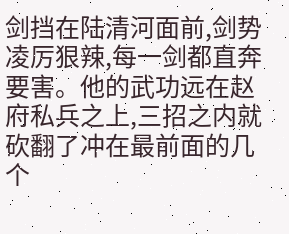剑挡在陆清河面前,剑势凌厉狠辣,每一剑都直奔要害。他的武功远在赵府私兵之上,三招之内就砍翻了冲在最前面的几个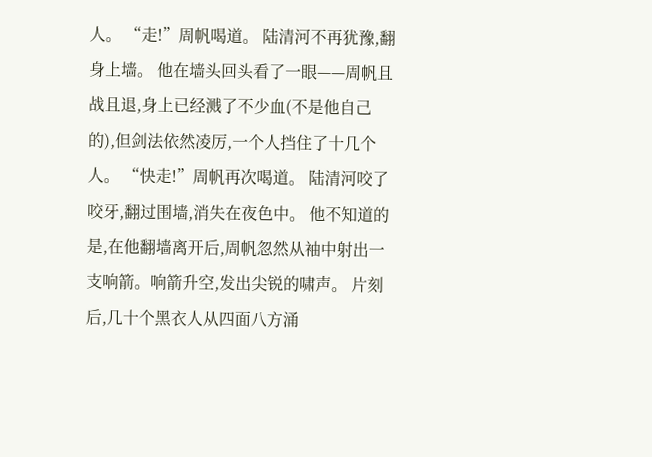人。 “走!”周帆喝道。 陆清河不再犹豫,翻身上墙。 他在墙头回头看了一眼——周帆且战且退,身上已经溅了不少血(不是他自己的),但剑法依然凌厉,一个人挡住了十几个人。 “快走!”周帆再次喝道。 陆清河咬了咬牙,翻过围墙,消失在夜色中。 他不知道的是,在他翻墙离开后,周帆忽然从袖中射出一支响箭。响箭升空,发出尖锐的啸声。 片刻后,几十个黑衣人从四面八方涌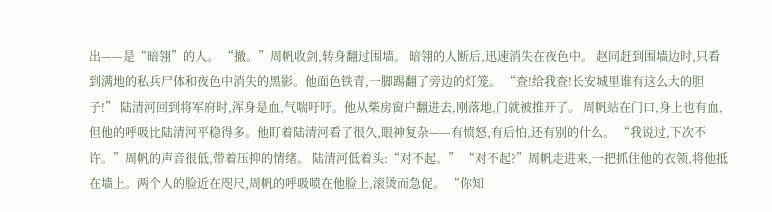出——是“暗翎”的人。 “撤。”周帆收剑,转身翻过围墙。 暗翎的人断后,迅速消失在夜色中。 赵同赶到围墙边时,只看到满地的私兵尸体和夜色中消失的黑影。他面色铁青,一脚踢翻了旁边的灯笼。 “查!给我查!长安城里谁有这么大的胆子!” 陆清河回到将军府时,浑身是血,气喘吁吁。他从柴房窗户翻进去,刚落地,门就被推开了。 周帆站在门口,身上也有血,但他的呼吸比陆清河平稳得多。他盯着陆清河看了很久,眼神复杂——有愤怒,有后怕,还有别的什么。 “我说过,下次不许。”周帆的声音很低,带着压抑的情绪。 陆清河低着头:“对不起。” “对不起?”周帆走进来,一把抓住他的衣领,将他抵在墙上。两个人的脸近在咫尺,周帆的呼吸喷在他脸上,滚烫而急促。 “你知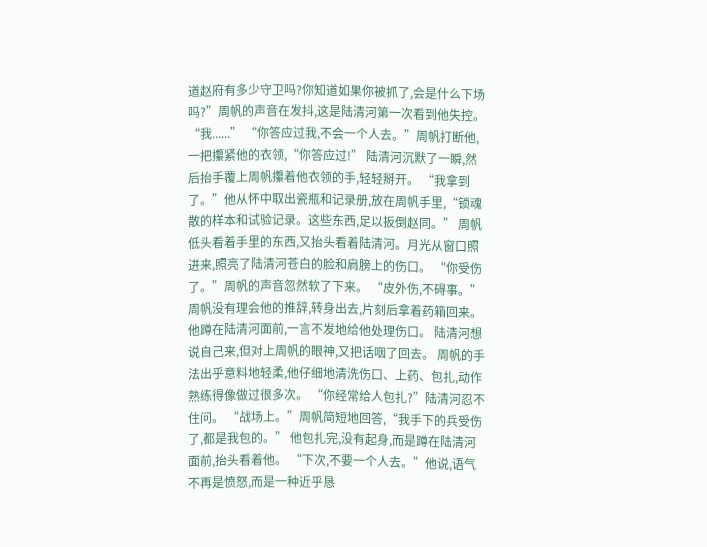道赵府有多少守卫吗?你知道如果你被抓了,会是什么下场吗?”周帆的声音在发抖,这是陆清河第一次看到他失控。 “我......” “你答应过我,不会一个人去。”周帆打断他,一把攥紧他的衣领,“你答应过!” 陆清河沉默了一瞬,然后抬手覆上周帆攥着他衣领的手,轻轻掰开。 “我拿到了。”他从怀中取出瓷瓶和记录册,放在周帆手里,“锁魂散的样本和试验记录。这些东西,足以扳倒赵同。” 周帆低头看着手里的东西,又抬头看着陆清河。月光从窗口照进来,照亮了陆清河苍白的脸和肩膀上的伤口。 “你受伤了。”周帆的声音忽然软了下来。 “皮外伤,不碍事。” 周帆没有理会他的推辞,转身出去,片刻后拿着药箱回来。他蹲在陆清河面前,一言不发地给他处理伤口。 陆清河想说自己来,但对上周帆的眼神,又把话咽了回去。 周帆的手法出乎意料地轻柔,他仔细地清洗伤口、上药、包扎,动作熟练得像做过很多次。 “你经常给人包扎?”陆清河忍不住问。 “战场上。”周帆简短地回答,“我手下的兵受伤了,都是我包的。” 他包扎完,没有起身,而是蹲在陆清河面前,抬头看着他。 “下次,不要一个人去。”他说,语气不再是愤怒,而是一种近乎恳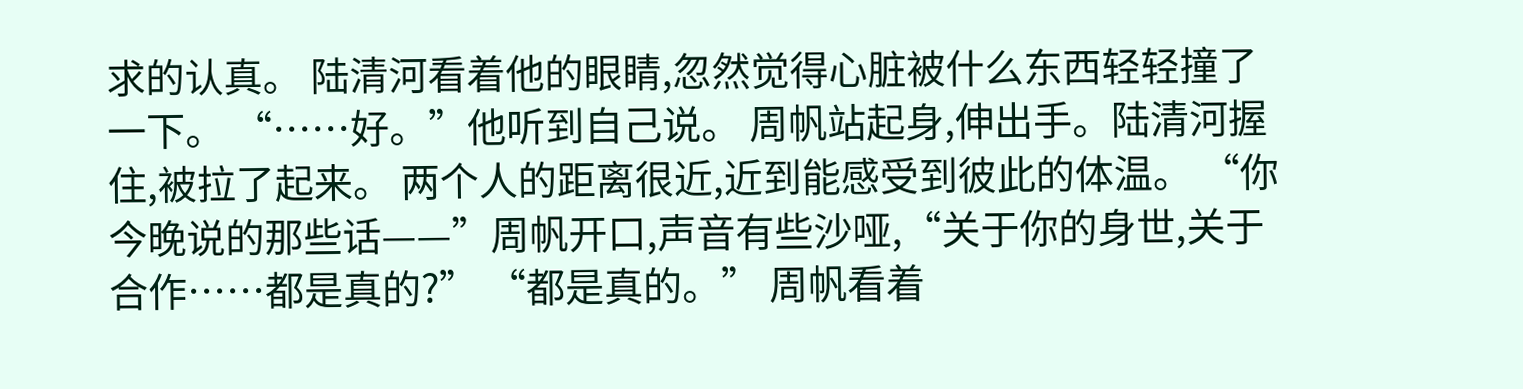求的认真。 陆清河看着他的眼睛,忽然觉得心脏被什么东西轻轻撞了一下。 “……好。”他听到自己说。 周帆站起身,伸出手。陆清河握住,被拉了起来。 两个人的距离很近,近到能感受到彼此的体温。 “你今晚说的那些话——”周帆开口,声音有些沙哑,“关于你的身世,关于合作……都是真的?” “都是真的。” 周帆看着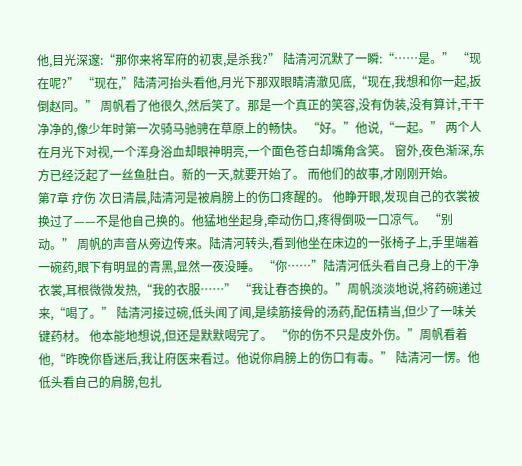他,目光深邃:“那你来将军府的初衷,是杀我?” 陆清河沉默了一瞬:“……是。” “现在呢?” “现在,”陆清河抬头看他,月光下那双眼睛清澈见底,“现在,我想和你一起,扳倒赵同。” 周帆看了他很久,然后笑了。那是一个真正的笑容,没有伪装,没有算计,干干净净的,像少年时第一次骑马驰骋在草原上的畅快。 “好。”他说,“一起。” 两个人在月光下对视,一个浑身浴血却眼神明亮,一个面色苍白却嘴角含笑。 窗外,夜色渐深,东方已经泛起了一丝鱼肚白。新的一天,就要开始了。 而他们的故事,才刚刚开始。
第7章 疗伤 次日清晨,陆清河是被肩膀上的伤口疼醒的。 他睁开眼,发现自己的衣裳被换过了——不是他自己换的。他猛地坐起身,牵动伤口,疼得倒吸一口凉气。 “别动。” 周帆的声音从旁边传来。陆清河转头,看到他坐在床边的一张椅子上,手里端着一碗药,眼下有明显的青黑,显然一夜没睡。 “你……”陆清河低头看自己身上的干净衣裳,耳根微微发热,“我的衣服……” “我让春杏换的。”周帆淡淡地说,将药碗递过来,“喝了。” 陆清河接过碗,低头闻了闻,是续筋接骨的汤药,配伍精当,但少了一味关键药材。 他本能地想说,但还是默默喝完了。 “你的伤不只是皮外伤。”周帆看着他,“昨晚你昏迷后,我让府医来看过。他说你肩膀上的伤口有毒。” 陆清河一愣。他低头看自己的肩膀,包扎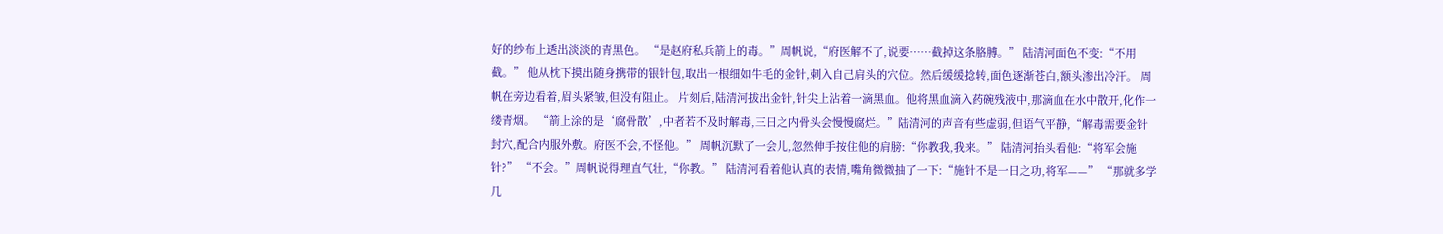好的纱布上透出淡淡的青黑色。 “是赵府私兵箭上的毒。”周帆说,“府医解不了,说要……截掉这条胳膊。” 陆清河面色不变:“不用截。” 他从枕下摸出随身携带的银针包,取出一根细如牛毛的金针,刺入自己肩头的穴位。然后缓缓捻转,面色逐渐苍白,额头渗出冷汗。 周帆在旁边看着,眉头紧皱,但没有阻止。 片刻后,陆清河拔出金针,针尖上沾着一滴黑血。他将黑血滴入药碗残液中,那滴血在水中散开,化作一缕青烟。 “箭上涂的是‘腐骨散’,中者若不及时解毒,三日之内骨头会慢慢腐烂。”陆清河的声音有些虚弱,但语气平静,“解毒需要金针封穴,配合内服外敷。府医不会,不怪他。” 周帆沉默了一会儿,忽然伸手按住他的肩膀:“你教我,我来。” 陆清河抬头看他:“将军会施针?” “不会。”周帆说得理直气壮,“你教。” 陆清河看着他认真的表情,嘴角微微抽了一下:“施针不是一日之功,将军——” “那就多学几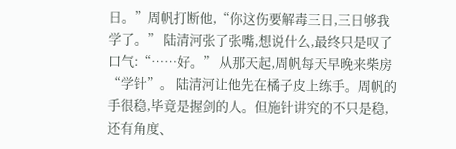日。”周帆打断他,“你这伤要解毒三日,三日够我学了。” 陆清河张了张嘴,想说什么,最终只是叹了口气:“……好。” 从那天起,周帆每天早晚来柴房“学针”。 陆清河让他先在橘子皮上练手。周帆的手很稳,毕竟是握剑的人。但施针讲究的不只是稳,还有角度、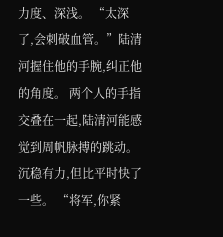力度、深浅。 “太深了,会刺破血管。”陆清河握住他的手腕,纠正他的角度。 两个人的手指交叠在一起,陆清河能感觉到周帆脉搏的跳动。沉稳有力,但比平时快了一些。 “将军,你紧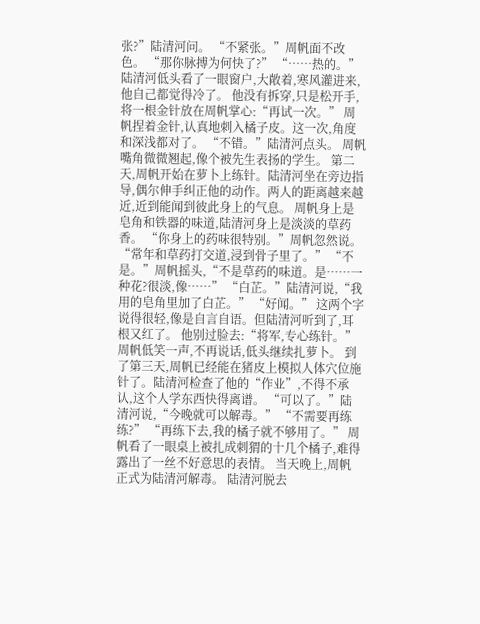张?”陆清河问。 “不紧张。”周帆面不改色。 “那你脉搏为何快了?” “……热的。” 陆清河低头看了一眼窗户,大敞着,寒风灌进来,他自己都觉得冷了。 他没有拆穿,只是松开手,将一根金针放在周帆掌心:“再试一次。” 周帆捏着金针,认真地刺入橘子皮。这一次,角度和深浅都对了。 “不错。”陆清河点头。 周帆嘴角微微翘起,像个被先生表扬的学生。 第二天,周帆开始在萝卜上练针。陆清河坐在旁边指导,偶尔伸手纠正他的动作。两人的距离越来越近,近到能闻到彼此身上的气息。 周帆身上是皂角和铁器的味道,陆清河身上是淡淡的草药香。 “你身上的药味很特别。”周帆忽然说。 “常年和草药打交道,浸到骨子里了。” “不是。”周帆摇头,“不是草药的味道。是……一种花?很淡,像……” “白芷。”陆清河说,“我用的皂角里加了白芷。” “好闻。” 这两个字说得很轻,像是自言自语。但陆清河听到了,耳根又红了。 他别过脸去:“将军,专心练针。” 周帆低笑一声,不再说话,低头继续扎萝卜。 到了第三天,周帆已经能在猪皮上模拟人体穴位施针了。陆清河检查了他的“作业”,不得不承认,这个人学东西快得离谱。 “可以了。”陆清河说,“今晚就可以解毒。” “不需要再练练?” “再练下去,我的橘子就不够用了。” 周帆看了一眼桌上被扎成刺猬的十几个橘子,难得露出了一丝不好意思的表情。 当天晚上,周帆正式为陆清河解毒。 陆清河脱去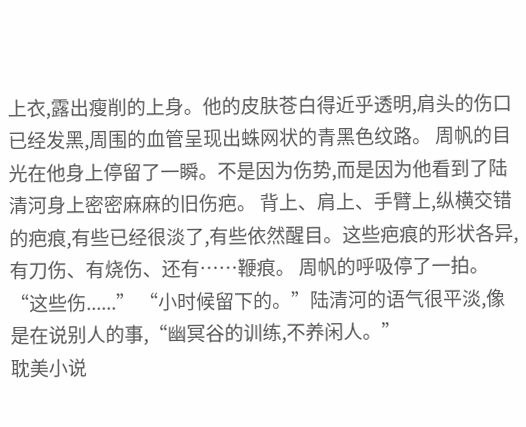上衣,露出瘦削的上身。他的皮肤苍白得近乎透明,肩头的伤口已经发黑,周围的血管呈现出蛛网状的青黑色纹路。 周帆的目光在他身上停留了一瞬。不是因为伤势,而是因为他看到了陆清河身上密密麻麻的旧伤疤。 背上、肩上、手臂上,纵横交错的疤痕,有些已经很淡了,有些依然醒目。这些疤痕的形状各异,有刀伤、有烧伤、还有……鞭痕。 周帆的呼吸停了一拍。 “这些伤......” “小时候留下的。”陆清河的语气很平淡,像是在说别人的事,“幽冥谷的训练,不养闲人。”
耽美小说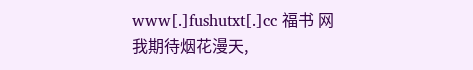www[.]fushutxt[.]cc 福书 网
我期待烟花漫天,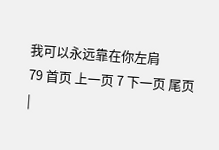我可以永远靠在你左肩
79 首页 上一页 7 下一页 尾页
|